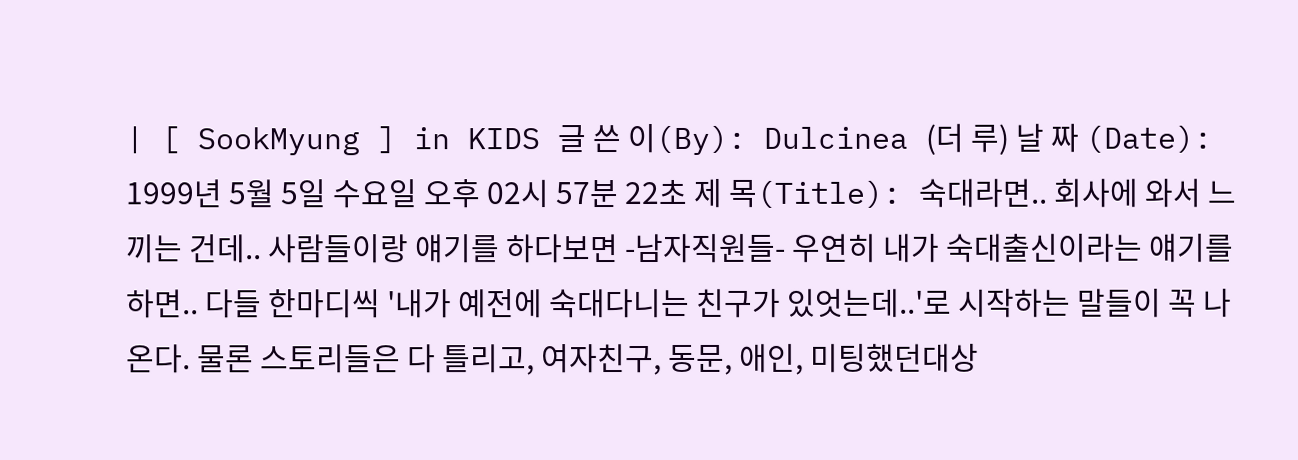| [ SookMyung ] in KIDS 글 쓴 이(By): Dulcinea (더 루) 날 짜 (Date): 1999년 5월 5일 수요일 오후 02시 57분 22초 제 목(Title): 숙대라면.. 회사에 와서 느끼는 건데.. 사람들이랑 얘기를 하다보면 -남자직원들- 우연히 내가 숙대출신이라는 얘기를 하면.. 다들 한마디씩 '내가 예전에 숙대다니는 친구가 있엇는데..'로 시작하는 말들이 꼭 나온다. 물론 스토리들은 다 틀리고, 여자친구, 동문, 애인, 미팅했던대상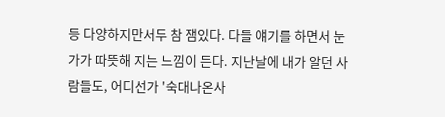등 다양하지만서두 참 잼있다. 다들 얘기를 하면서 눈가가 따뜻해 지는 느낌이 든다. 지난날에 내가 알던 사람들도, 어디선가 '숙대나온사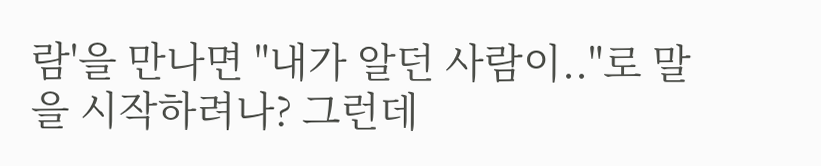람'을 만나면 "내가 알던 사람이.."로 말을 시작하려나? 그런데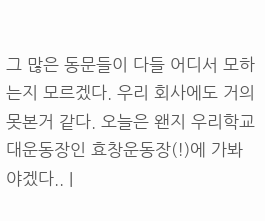그 많은 동문들이 다들 어디서 모하는지 모르겠다. 우리 회사에도 거의 못본거 같다. 오늘은 왠지 우리학교 대운동장인 효창운동장(!)에 가봐야겠다.. |